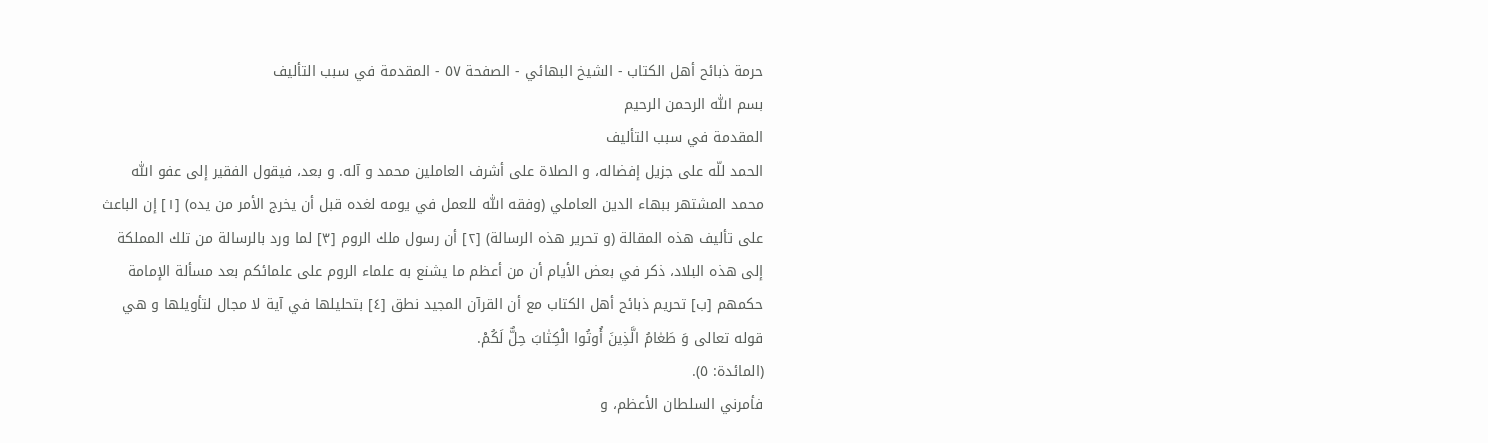حرمة ذبائح أهل الكتاب - الشيخ البهائي - الصفحة ٥٧ - المقدمة في سبب التأليف
بسم اللّٰه الرحمن الرحيم
المقدمة في سبب التأليف
الحمد للّه على جزيل إفضاله، و الصلاة على أشرف العاملين محمد و آله. و بعد، فيقول الفقير إلى عفو اللّٰه محمد المشتهر ببهاء الدين العاملي (وفقه اللّٰه للعمل في يومه لغده قبل أن يخرج الأمر من يده) [١] إن الباعث على تأليف هذه المقالة (و تحرير هذه الرسالة) [٢] أن رسول ملك الروم [٣] لما ورد بالرسالة من تلك المملكة إلى هذه البلاد، ذكر في بعض الأيام أن من أعظم ما يشنع به علماء الروم على علمائكم بعد مسألة الإمامة حكمهم [ب] تحريم ذبائح أهل الكتاب مع أن القرآن المجيد نطق [٤] بتحليلها في آية لا مجال لتأويلها و هي قوله تعالى وَ طَعٰامُ الَّذِينَ أُوتُوا الْكِتٰابَ حِلٌّ لَكُمْ.
(المائدة: ٥).
فأمرني السلطان الأعظم، و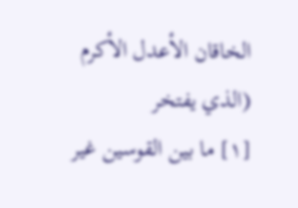الخاقان الأعدل الأكرم (الذي يفتخر
[١] ما بين القوسين غير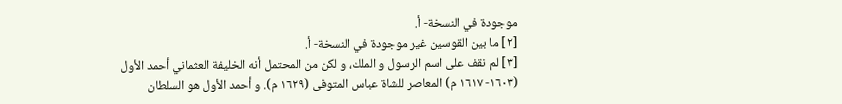موجودة في النسخة- أ.
[٢] ما بين القوسين غير موجودة في النسخة- أ.
[٣] لم نقف على اسم الرسول و الملك، و لكن من المحتمل أنه الخليفة العثماني أحمد الأول (١٦٠٣- ١٦١٧ م) المعاصر للشاة عباس المتوفى (١٦٢٩ م). و أحمد الأول هو السلطان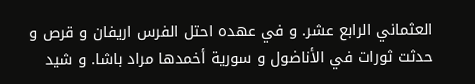العثماني الرابع عشر. و في عهده احتل الفرس اريفان و قرص و حدثت ثورات في الأناضول و سورية أخمدها مراد باشا. و شيد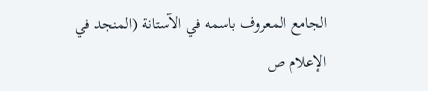الجامع المعروف باسمه في الآستانة (المنجد في الإعلام ص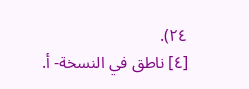٢٤).
[٤] ناطق في النسخة- أ.